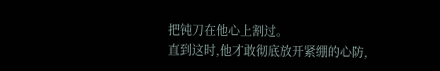把钝刀在他心上割过。
直到这时,他才敢彻底放开紧绷的心防,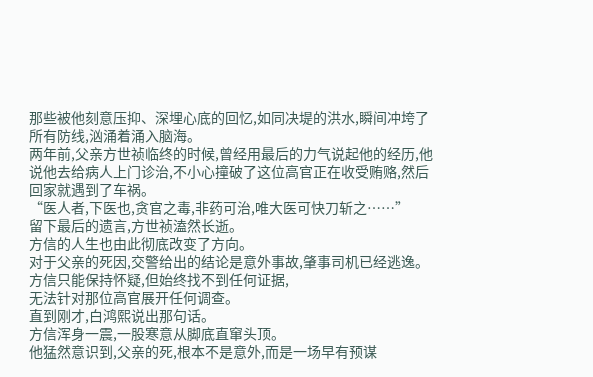那些被他刻意压抑、深埋心底的回忆,如同决堤的洪水,瞬间冲垮了所有防线,汹涌着涌入脑海。
两年前,父亲方世祯临终的时候,曾经用最后的力气说起他的经历,他说他去给病人上门诊治,不小心撞破了这位高官正在收受贿赂,然后回家就遇到了车祸。
“医人者,下医也,贪官之毒,非药可治,唯大医可快刀斩之……”
留下最后的遗言,方世祯溘然长逝。
方信的人生也由此彻底改变了方向。
对于父亲的死因,交警给出的结论是意外事故,肇事司机已经逃逸。
方信只能保持怀疑,但始终找不到任何证据,
无法针对那位高官展开任何调查。
直到刚才,白鸿熙说出那句话。
方信浑身一震,一股寒意从脚底直窜头顶。
他猛然意识到,父亲的死,根本不是意外,而是一场早有预谋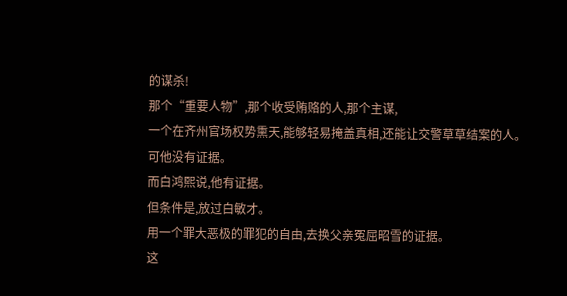的谋杀!
那个“重要人物”,那个收受贿赂的人,那个主谋,
一个在齐州官场权势熏天,能够轻易掩盖真相,还能让交警草草结案的人。
可他没有证据。
而白鸿熙说,他有证据。
但条件是,放过白敏才。
用一个罪大恶极的罪犯的自由,去换父亲冤屈昭雪的证据。
这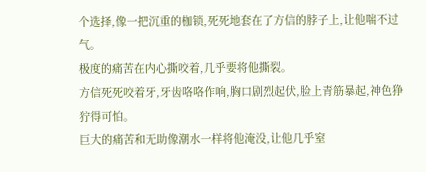个选择,像一把沉重的枷锁,死死地套在了方信的脖子上,让他喘不过气。
极度的痛苦在内心撕咬着,几乎要将他撕裂。
方信死死咬着牙,牙齿咯咯作响,胸口剧烈起伏,脸上青筋暴起,神色狰狞得可怕。
巨大的痛苦和无助像潮水一样将他淹没,让他几乎窒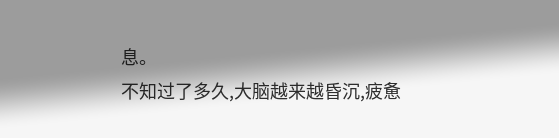息。
不知过了多久,大脑越来越昏沉,疲惫